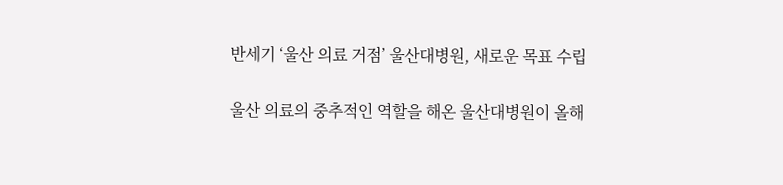반세기 ‘울산 의료 거점’ 울산대병원, 새로운 목표 수립

울산 의료의 중추적인 역할을 해온 울산대병원이 올해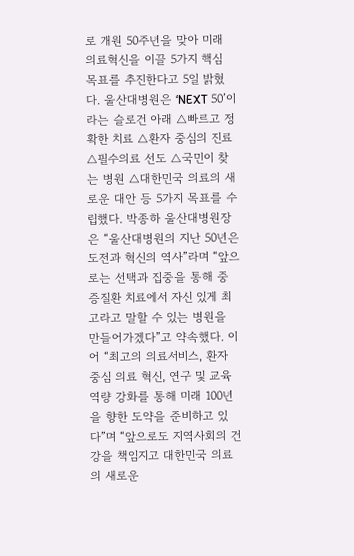로 개원 50주년을 맞아 미래 의료혁신을 이끌 5가지 핵심 목표를 추진한다고 5일 밝혔다. 울산대병원은 ‘NEXT 50’이라는 슬로건 아래 △빠르고 정확한 치료 △환자 중심의 진료 △필수의료 선도 △국민이 찾는 병원 △대한민국 의료의 새로운 대안 등 5가지 목표를 수립했다. 박종하 울산대병원장은 “울산대병원의 지난 50년은 도전과 혁신의 역사”라며 “앞으로는 선택과 집중을 통해 중증질환 치료에서 자신 있게 최고라고 말할 수 있는 병원을 만들어가겠다”고 약속했다. 이어 “최고의 의료서비스, 환자 중심 의료 혁신, 연구 및 교육역량 강화를 통해 미래 100년을 향한 도약을 준비하고 있다”며 “앞으로도 지역사회의 건강을 책임지고 대한민국 의료의 새로운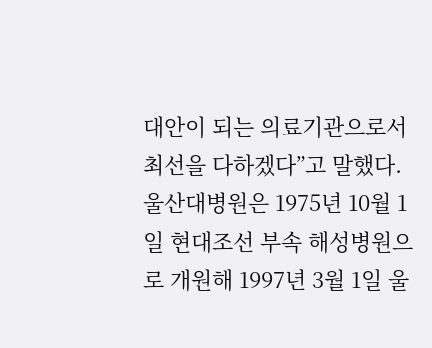대안이 되는 의료기관으로서 최선을 다하겠다”고 말했다.울산대병원은 1975년 10월 1일 현대조선 부속 해성병원으로 개원해 1997년 3월 1일 울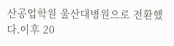산공업학원 울산대병원으로 전환했다.이후 20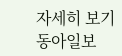자세히 보기
동아일보